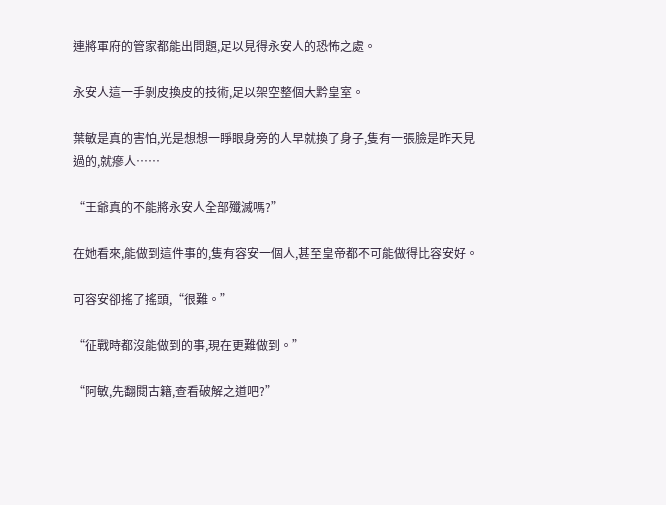連將軍府的管家都能出問題,足以見得永安人的恐怖之處。

永安人這一手剝皮換皮的技術,足以架空整個大黔皇室。

葉敏是真的害怕,光是想想一睜眼身旁的人早就換了身子,隻有一張臉是昨天見過的,就瘮人……

“王爺真的不能將永安人全部殲滅嗎?”

在她看來,能做到這件事的,隻有容安一個人,甚至皇帝都不可能做得比容安好。

可容安卻搖了搖頭,“很難。”

“征戰時都沒能做到的事,現在更難做到。”

“阿敏,先翻閱古籍,查看破解之道吧?”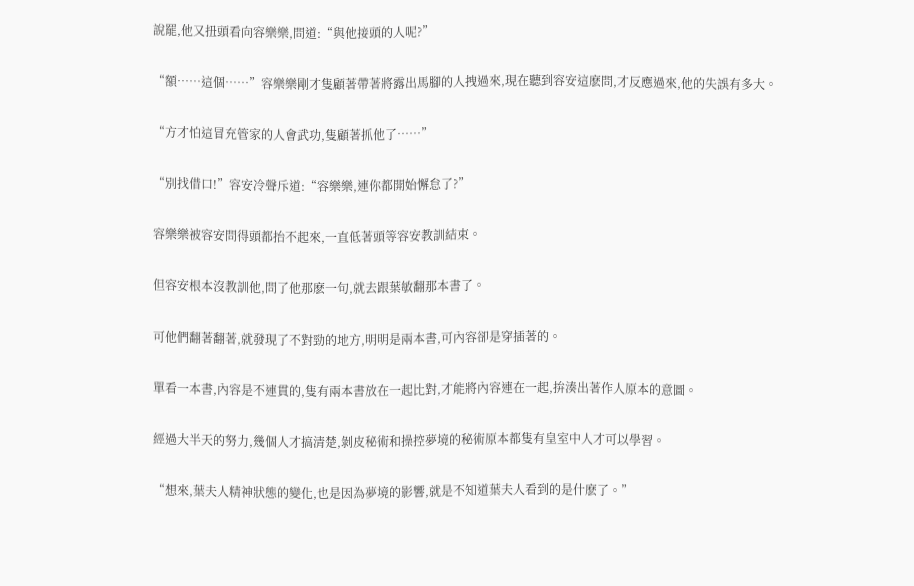說罷,他又扭頭看向容樂樂,問道:“與他接頭的人呢?”

“額……這個……”容樂樂剛才隻顧著帶著將露出馬腳的人拽過來,現在聽到容安這麽問,才反應過來,他的失誤有多大。

“方才怕這冒充管家的人會武功,隻顧著抓他了……”

“別找借口!”容安冷聲斥道:“容樂樂,連你都開始懈怠了?”

容樂樂被容安問得頭都抬不起來,一直低著頭等容安教訓結束。

但容安根本沒教訓他,問了他那麽一句,就去跟葉敏翻那本書了。

可他們翻著翻著,就發現了不對勁的地方,明明是兩本書,可內容卻是穿插著的。

單看一本書,內容是不連貫的,隻有兩本書放在一起比對,才能將內容連在一起,拚湊出著作人原本的意圖。

經過大半天的努力,幾個人才搞清楚,剝皮秘術和操控夢境的秘術原本都隻有皇室中人才可以學習。

“想來,葉夫人精神狀態的變化,也是因為夢境的影響,就是不知道葉夫人看到的是什麽了。”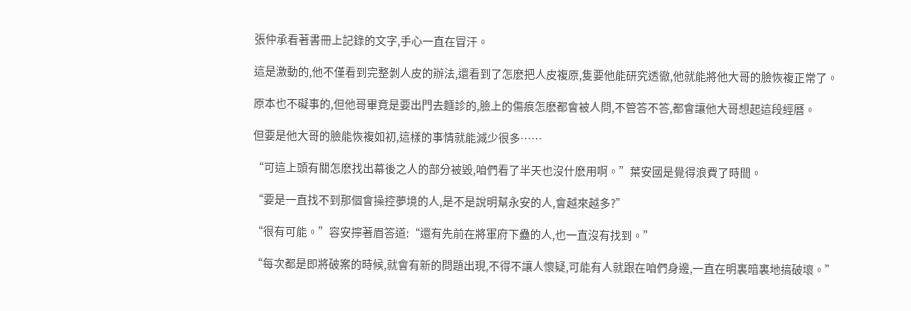張仲承看著書冊上記錄的文字,手心一直在冒汗。

這是激動的,他不僅看到完整剝人皮的辦法,還看到了怎麽把人皮複原,隻要他能研究透徹,他就能將他大哥的臉恢複正常了。

原本也不礙事的,但他哥畢竟是要出門去麵診的,臉上的傷痕怎麽都會被人問,不管答不答,都會讓他大哥想起這段經曆。

但要是他大哥的臉能恢複如初,這樣的事情就能減少很多……

“可這上頭有關怎麽找出幕後之人的部分被毀,咱們看了半天也沒什麽用啊。”葉安國是覺得浪費了時間。

“要是一直找不到那個會操控夢境的人,是不是說明幫永安的人,會越來越多?”

“很有可能。”容安擰著眉答道:“還有先前在將軍府下蠱的人,也一直沒有找到。”

“每次都是即將破案的時候,就會有新的問題出現,不得不讓人懷疑,可能有人就跟在咱們身邊,一直在明裏暗裏地搞破壞。”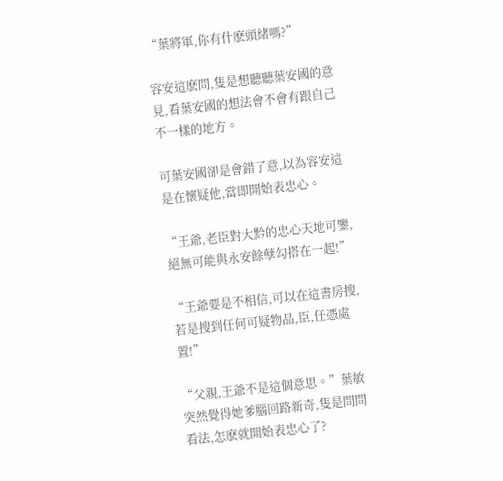“葉將軍,你有什麽頭緒嗎?”

容安這麽問,隻是想聽聽葉安國的意見,看葉安國的想法會不會有跟自己不一樣的地方。

可葉安國卻是會錯了意,以為容安這是在懷疑他,當即開始表忠心。

“王爺,老臣對大黔的忠心天地可鑒,絕無可能與永安餘孽勾搭在一起!”

“王爺要是不相信,可以在這書房搜,若是搜到任何可疑物品,臣,任憑處置!”

“父親,王爺不是這個意思。”葉敏突然覺得她爹腦回路新奇,隻是問問看法,怎麽就開始表忠心了?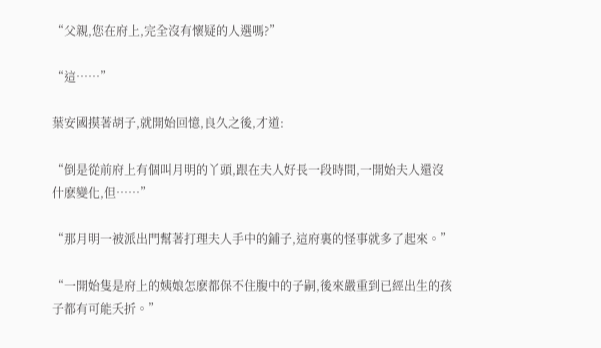“父親,您在府上,完全沒有懷疑的人選嗎?”

“這……”

葉安國摸著胡子,就開始回憶,良久之後,才道:

“倒是從前府上有個叫月明的丫頭,跟在夫人好長一段時間,一開始夫人還沒什麽變化,但……”

“那月明一被派出門幫著打理夫人手中的鋪子,這府裏的怪事就多了起來。”

“一開始隻是府上的姨娘怎麽都保不住腹中的子嗣,後來嚴重到已經出生的孩子都有可能夭折。”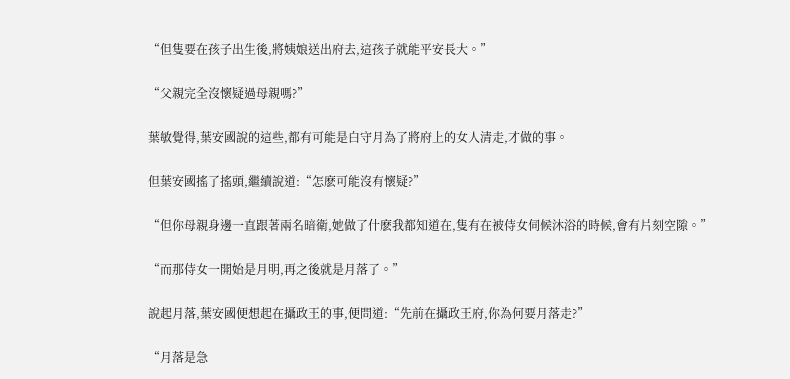“但隻要在孩子出生後,將姨娘送出府去,這孩子就能平安長大。”

“父親完全沒懷疑過母親嗎?”

葉敏覺得,葉安國說的這些,都有可能是白守月為了將府上的女人清走,才做的事。

但葉安國搖了搖頭,繼續說道:“怎麽可能沒有懷疑?”

“但你母親身邊一直跟著兩名暗衛,她做了什麽我都知道在,隻有在被侍女伺候沐浴的時候,會有片刻空隙。”

“而那侍女一開始是月明,再之後就是月落了。”

說起月落,葉安國便想起在攝政王的事,便問道:“先前在攝政王府,你為何要月落走?”

“月落是急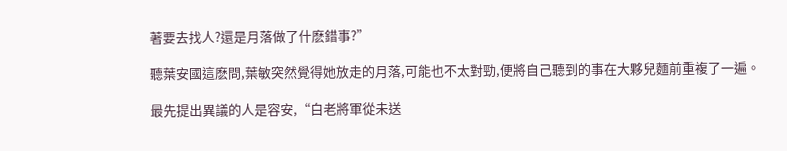著要去找人?還是月落做了什麽錯事?”

聽葉安國這麽問,葉敏突然覺得她放走的月落,可能也不太對勁,便將自己聽到的事在大夥兒麵前重複了一遍。

最先提出異議的人是容安,“白老將軍從未送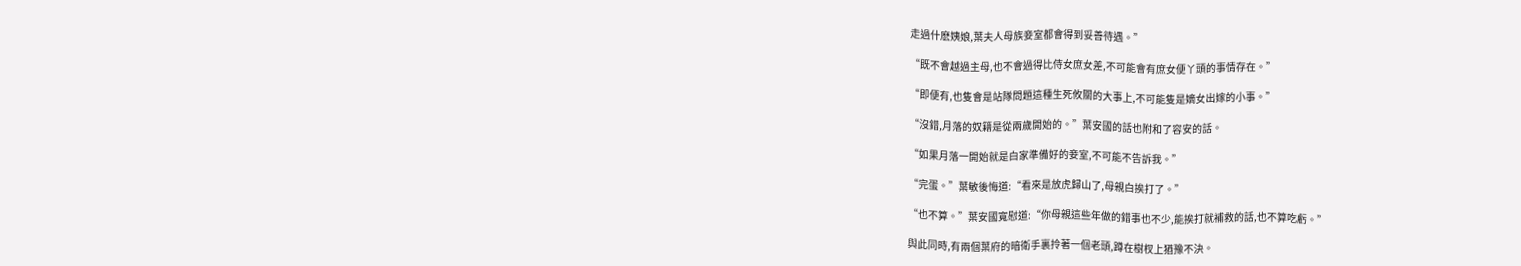走過什麽姨娘,葉夫人母族妾室都會得到妥善待遇。”

“既不會越過主母,也不會過得比侍女庶女差,不可能會有庶女便丫頭的事情存在。”

“即便有,也隻會是站隊問題這種生死攸關的大事上,不可能隻是嫡女出嫁的小事。”

“沒錯,月落的奴籍是從兩歲開始的。”葉安國的話也附和了容安的話。

“如果月落一開始就是白家準備好的妾室,不可能不告訴我。”

“完蛋。”葉敏後悔道:“看來是放虎歸山了,母親白挨打了。”

“也不算。”葉安國寬慰道:“你母親這些年做的錯事也不少,能挨打就補救的話,也不算吃虧。”

與此同時,有兩個葉府的暗衛手裏拎著一個老頭,蹲在樹杈上猶豫不決。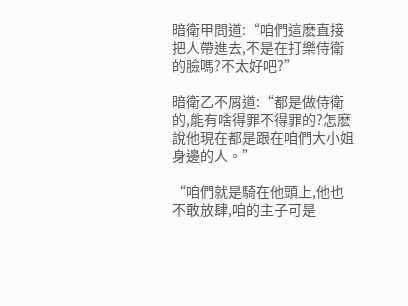暗衛甲問道:“咱們這麽直接把人帶進去,不是在打樂侍衛的臉嗎?不太好吧?”

暗衛乙不屑道:“都是做侍衛的,能有啥得罪不得罪的?怎麽說他現在都是跟在咱們大小姐身邊的人。”

“咱們就是騎在他頭上,他也不敢放肆,咱的主子可是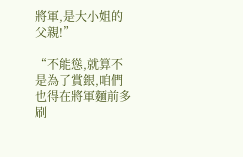將軍,是大小姐的父親!”

“不能慫,就算不是為了賞銀,咱們也得在將軍麵前多刷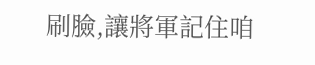刷臉,讓將軍記住咱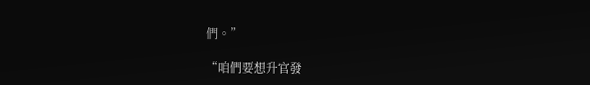們。”

“咱們要想升官發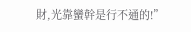財,光靠蠻幹是行不通的!”